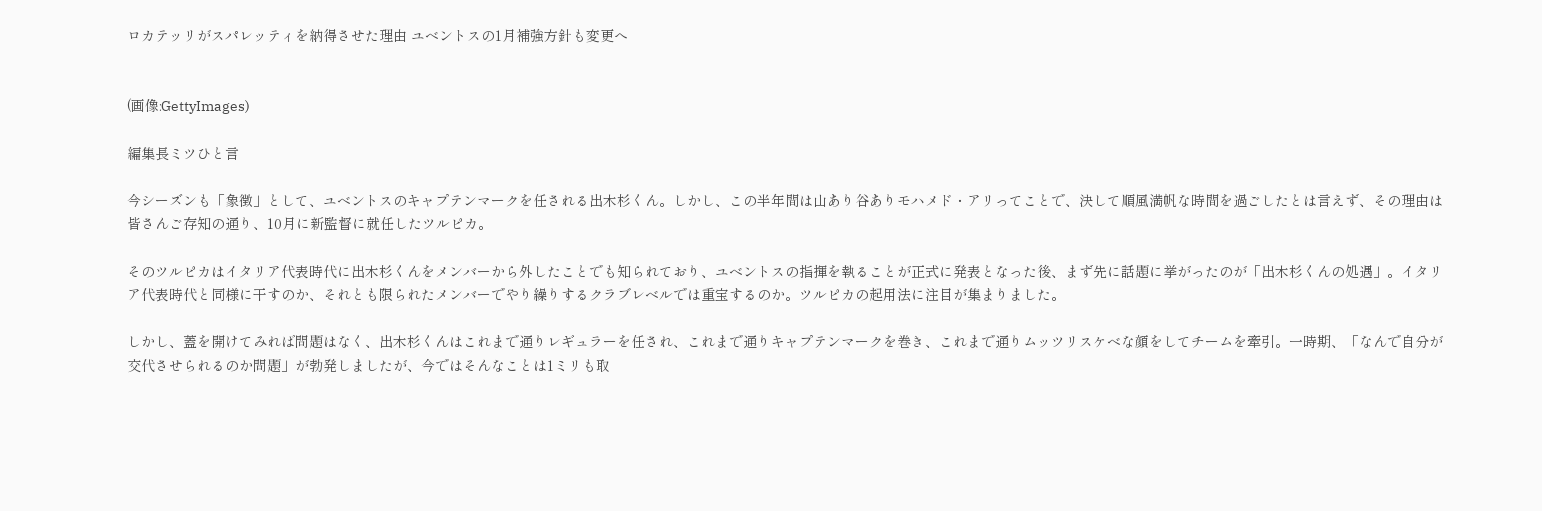ロカテッリがスパレッティを納得させた理由 ユベントスの1月補強方針も変更へ


(画像:GettyImages)

編集長ミツひと言

今シーズンも「象徴」として、ユベントスのキャプテンマークを任される出木杉くん。しかし、この半年間は山あり谷ありモハメド・アリってことで、決して順風満帆な時間を過ごしたとは言えず、その理由は皆さんご存知の通り、10月に新監督に就任したツルピカ。

そのツルピカはイタリア代表時代に出木杉くんをメンバーから外したことでも知られており、ユベントスの指揮を執ることが正式に発表となった後、まず先に話題に挙がったのが「出木杉くんの処遇」。イタリア代表時代と同様に干すのか、それとも限られたメンバーでやり繰りするクラブレベルでは重宝するのか。ツルピカの起用法に注目が集まりました。

しかし、蓋を開けてみれば問題はなく、出木杉くんはこれまで通りレギュラーを任され、これまで通りキャプテンマークを巻き、これまで通りムッツリスケベな顔をしてチームを牽引。一時期、「なんで自分が交代させられるのか問題」が勃発しましたが、今ではそんなことは1ミリも取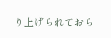り上げられておら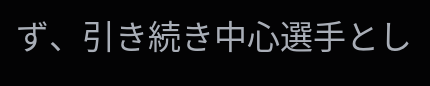ず、引き続き中心選手とし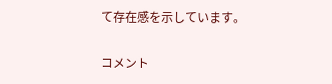て存在感を示しています。

コメント